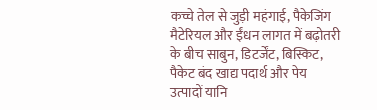कच्चे तेल से जुड़ी महंगाई, पैकेजिंग मैटेरियल और ईंधन लागत में बढ़ोतरी के बीच साबुन, डिटर्जेंट, बिस्किट, पैकेट बंद खाद्य पदार्थ और पेय उत्पादों यानि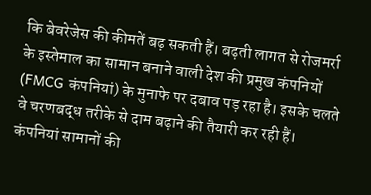कि बेवरेजेस की कीमतें बढ़ सकती हैं। बढ़ती लागत से रोजमर्रा के इस्तेमाल का सामान बनाने वाली देश की प्रमुख कंपनियों (FMCG कंपनियां) के मुनाफे पर दबाव पड़ रहा है। इसके चलते वे चरणबद्ध तरीके से दाम बढ़ाने की तैयारी कर रही हैं। कंपनियां सामानों की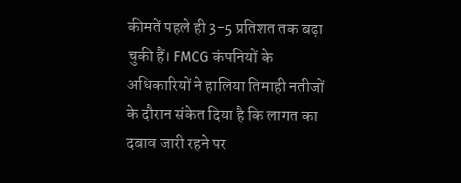कीमतें पहले ही 3-5 प्रतिशत तक बढ़ा चुकी हैं। FMCG कंपनियों के अधिकारियों ने हालिया तिमाही नतीजों के दौरान संकेत दिया है कि लागत का दबाव जारी रहने पर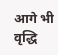आगे भी वृद्धि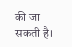की जा सकती है।